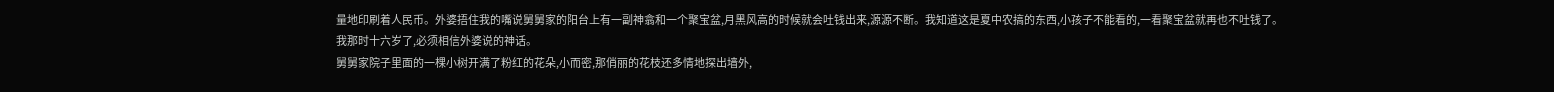量地印刷着人民币。外婆捂住我的嘴说舅舅家的阳台上有一副神翕和一个聚宝盆,月黑风高的时候就会吐钱出来,源源不断。我知道这是夏中农搞的东西,小孩子不能看的,一看聚宝盆就再也不吐钱了。我那时十六岁了,必须相信外婆说的神话。
舅舅家院子里面的一棵小树开满了粉红的花朵,小而密,那俏丽的花枝还多情地探出墙外,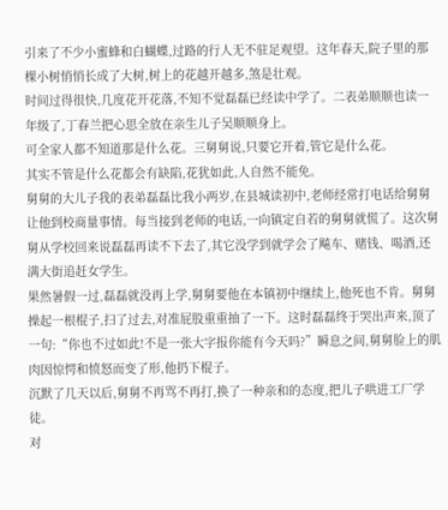引来了不少小蜜蜂和白蝴蝶,过路的行人无不驻足观望。这年春天,院子里的那棵小树悄悄长成了大树,树上的花越开越多,煞是壮观。
时间过得很快,几度花开花落,不知不觉磊磊已经读中学了。二表弟顺顺也读一年级了,丁春兰把心思全放在亲生儿子吴顺顺身上。
可全家人都不知道那是什么花。三舅舅说,只要它开着,管它是什么花。
其实不管是什么花都会有缺陷,花犹如此,人自然不能免。
舅舅的大儿子我的表弟磊磊比我小两岁,在县城读初中,老师经常打电话给舅舅让他到校商量事情。每当接到老师的电话,一向镇定自若的舅舅就慌了。这次舅舅从学校回来说磊磊再读不下去了,其它没学到就学会了飚车、赌钱、喝酒,还满大街追赶女学生。
果然暑假一过,磊磊就没再上学,舅舅要他在本镇初中继续上,他死也不肯。舅舅操起一根棍子,扫了过去,对准屁股重重抽了一下。这时磊磊终于哭出声来,顶了一句:“你也不过如此!不是一张大字报你能有今天吗?”瞬息之间,舅舅脸上的肌肉因惊愕和愤怒而变了形,他扔下棍子。
沉默了几天以后,舅舅不再骂不再打,换了一种亲和的态度,把儿子哄进工厂学徒。
对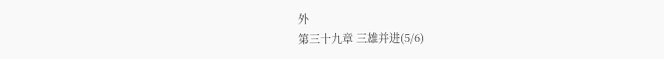外
第三十九章 三雄并进(5/6)